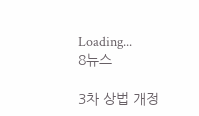Loading...
8뉴스

3차 상법 개정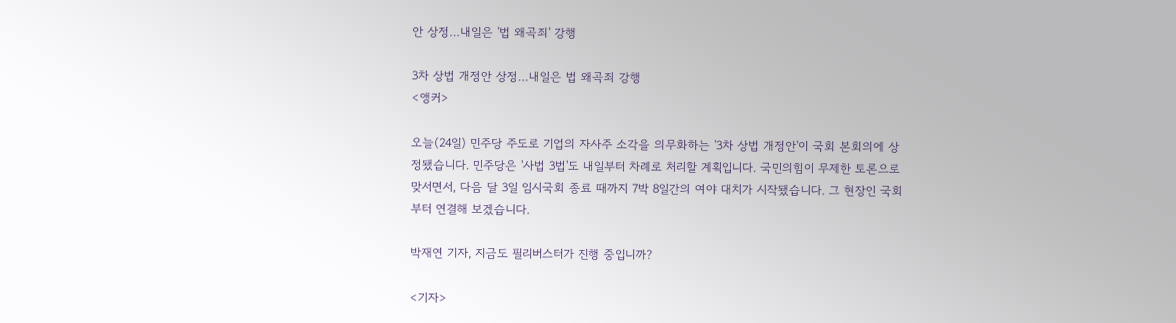안 상정…내일은 '법 왜곡죄' 강행

3차 상법 개정안 상정…내일은 법 왜곡죄 강행
<앵커>

오늘(24일) 민주당 주도로 기업의 자사주 소각을 의무화하는 '3차 상법 개정안'이 국회 본회의에 상정됐습니다. 민주당은 '사법 3법'도 내일부터 차례로 처리할 계획입니다. 국민의힘이 무제한 토론으로 맞서면서, 다음 달 3일 임시국회 종료 때까지 7박 8일간의 여야 대치가 시작됐습니다. 그 현장인 국회부터 연결해 보겠습니다.

박재연 기자, 지금도 필리버스터가 진행 중입니까?

<기자>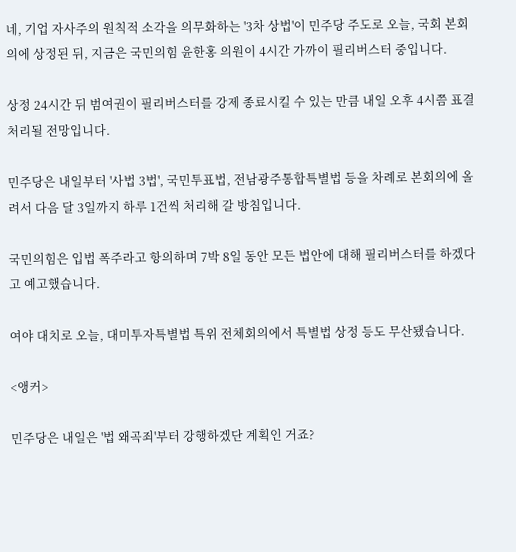네, 기업 자사주의 원칙적 소각을 의무화하는 '3차 상법'이 민주당 주도로 오늘, 국회 본회의에 상정된 뒤, 지금은 국민의힘 윤한홍 의원이 4시간 가까이 필리버스터 중입니다.

상정 24시간 뒤 범여권이 필리버스터를 강제 종료시킬 수 있는 만큼 내일 오후 4시쯤 표결 처리될 전망입니다.

민주당은 내일부터 '사법 3법', 국민투표법, 전남광주통합특별법 등을 차례로 본회의에 올려서 다음 달 3일까지 하루 1건씩 처리해 갈 방침입니다.

국민의힘은 입법 폭주라고 항의하며 7박 8일 동안 모든 법안에 대해 필리버스터를 하겠다고 예고했습니다.

여야 대치로 오늘, 대미투자특별법 특위 전체회의에서 특별법 상정 등도 무산됐습니다.

<앵커>

민주당은 내일은 '법 왜곡죄'부터 강행하겠단 계획인 거죠?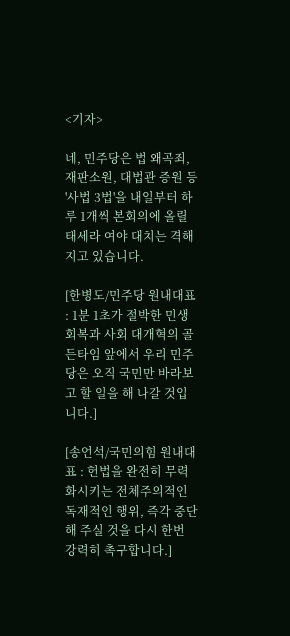<기자>

네, 민주당은 법 왜곡죄, 재판소원, 대법관 증원 등 '사법 3법'을 내일부터 하루 1개씩 본회의에 올릴 태세라 여야 대치는 격해지고 있습니다.

[한병도/민주당 원내대표 : 1분 1초가 절박한 민생 회복과 사회 대개혁의 골든타임 앞에서 우리 민주당은 오직 국민만 바라보고 할 일을 해 나갈 것입니다.]

[송언석/국민의힘 원내대표 : 헌법을 완전히 무력화시키는 전체주의적인 독재적인 행위, 즉각 중단해 주실 것을 다시 한번 강력히 촉구합니다.]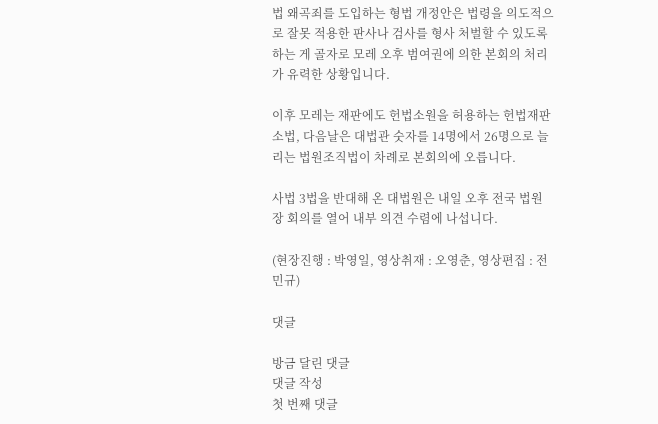법 왜곡죄를 도입하는 형법 개정안은 법령을 의도적으로 잘못 적용한 판사나 검사를 형사 처벌할 수 있도록 하는 게 골자로 모레 오후 범여권에 의한 본회의 처리가 유력한 상황입니다.

이후 모레는 재판에도 헌법소원을 허용하는 헌법재판소법, 다음날은 대법관 숫자를 14명에서 26명으로 늘리는 법원조직법이 차례로 본회의에 오릅니다.

사법 3법을 반대해 온 대법원은 내일 오후 전국 법원장 회의를 열어 내부 의견 수렴에 나섭니다.

(현장진행 : 박영일, 영상취재 : 오영춘, 영상편집 : 전민규)

댓글

방금 달린 댓글
댓글 작성
첫 번째 댓글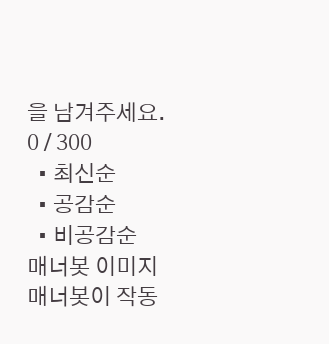을 남겨주세요.
0 / 300
  • 최신순
  • 공감순
  • 비공감순
매너봇 이미지
매너봇이 작동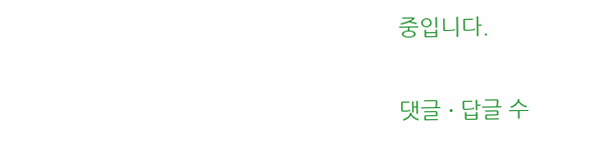중입니다.

댓글 ∙ 답글 수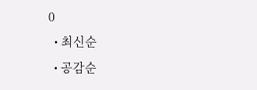0
  • 최신순
  • 공감순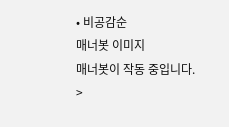• 비공감순
매너봇 이미지
매너봇이 작동 중입니다.
>